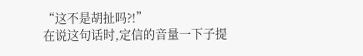“这不是胡扯吗?!”
在说这句话时,定信的音量一下子提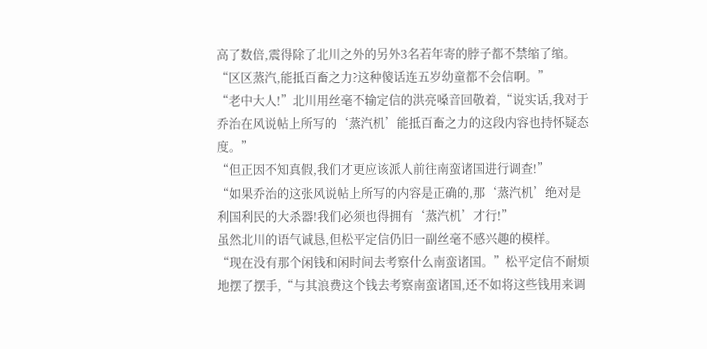高了数倍,震得除了北川之外的另外3名若年寄的脖子都不禁缩了缩。
“区区蒸汽,能抵百畜之力?这种傻话连五岁幼童都不会信啊。”
“老中大人!”北川用丝毫不输定信的洪亮嗓音回敬着,“说实话,我对于乔治在风说帖上所写的‘蒸汽机’能抵百畜之力的这段内容也持怀疑态度。”
“但正因不知真假,我们才更应该派人前往南蛮诸国进行调查!”
“如果乔治的这张风说帖上所写的内容是正确的,那‘蒸汽机’绝对是利国利民的大杀器!我们必须也得拥有‘蒸汽机’才行!”
虽然北川的语气诚恳,但松平定信仍旧一副丝毫不感兴趣的模样。
“现在没有那个闲钱和闲时间去考察什么南蛮诸国。”松平定信不耐烦地摆了摆手,“与其浪费这个钱去考察南蛮诸国,还不如将这些钱用来调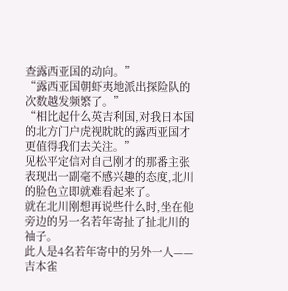查露西亚国的动向。”
“露西亚国朝虾夷地派出探险队的次数越发频繁了。”
“相比起什么英吉利国,对我日本国的北方门户虎视眈眈的露西亚国才更值得我们去关注。”
见松平定信对自己刚才的那番主张表现出一副毫不感兴趣的态度,北川的脸色立即就难看起来了。
就在北川刚想再说些什么时,坐在他旁边的另一名若年寄扯了扯北川的袖子。
此人是4名若年寄中的另外一人——吉本雀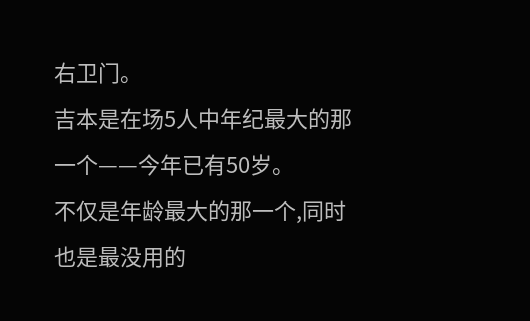右卫门。
吉本是在场5人中年纪最大的那一个——今年已有50岁。
不仅是年龄最大的那一个,同时也是最没用的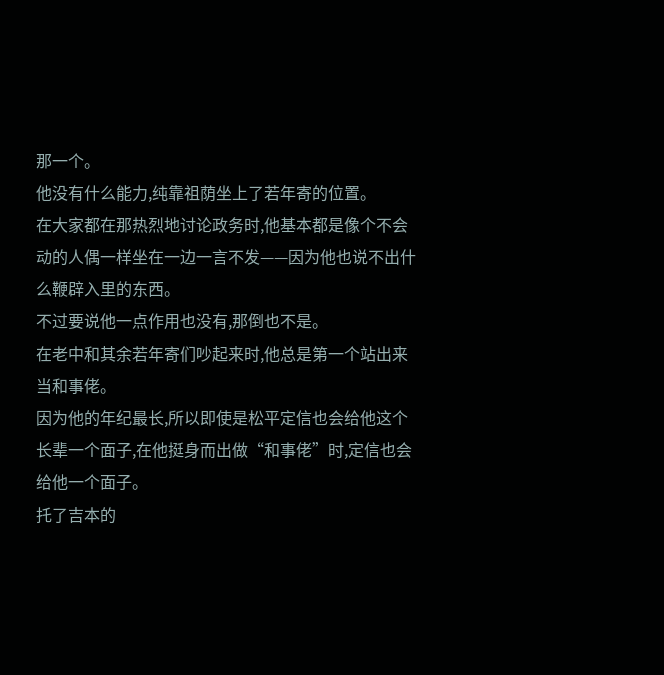那一个。
他没有什么能力,纯靠祖荫坐上了若年寄的位置。
在大家都在那热烈地讨论政务时,他基本都是像个不会动的人偶一样坐在一边一言不发——因为他也说不出什么鞭辟入里的东西。
不过要说他一点作用也没有,那倒也不是。
在老中和其余若年寄们吵起来时,他总是第一个站出来当和事佬。
因为他的年纪最长,所以即使是松平定信也会给他这个长辈一个面子,在他挺身而出做“和事佬”时,定信也会给他一个面子。
托了吉本的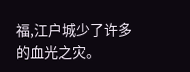福,江户城少了许多的血光之灾。